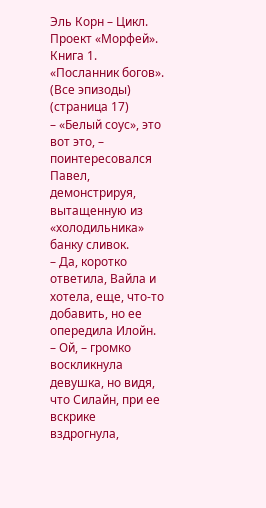Эль Корн – Цикл. Проект «Морфей». Книга 1. «Посланник богов». (Все эпизоды) (страница 17)
– «Белый соус», это вот это, – поинтересовался Павел, демонстрируя, вытащенную из «холодильника» банку сливок.
– Да, коротко ответила, Вайла и хотела, еще, что-то добавить, но ее опередила Илойн.
– Ой, – громко воскликнула девушка, но видя, что Силайн, при ее вскрике вздрогнула,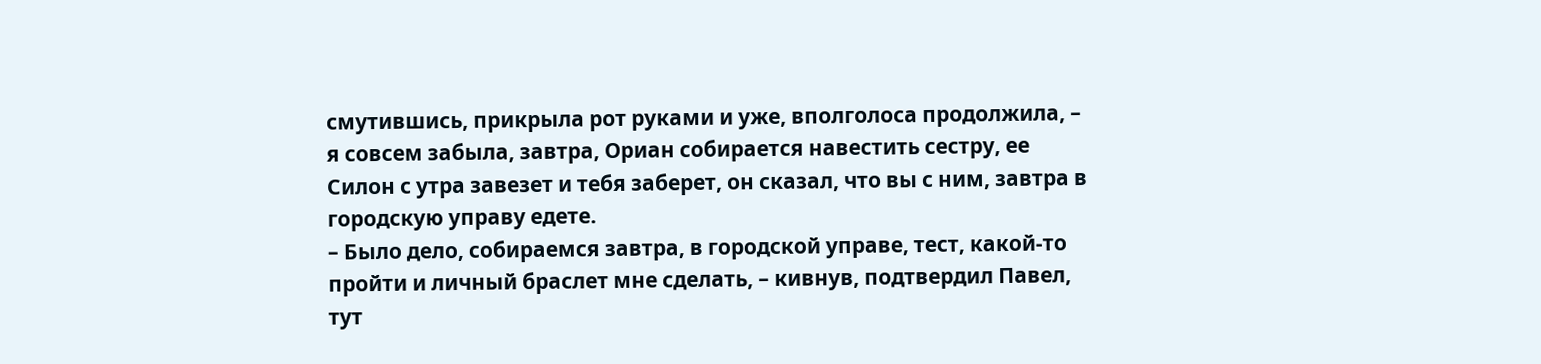смутившись, прикрыла рот руками и уже, вполголоса продолжила, – я совсем забыла, завтра, Ориан собирается навестить сестру, ее Силон с утра завезет и тебя заберет, он сказал, что вы с ним, завтра в городскую управу едете.
– Было дело, собираемся завтра, в городской управе, тест, какой-то пройти и личный браслет мне сделать, – кивнув, подтвердил Павел, тут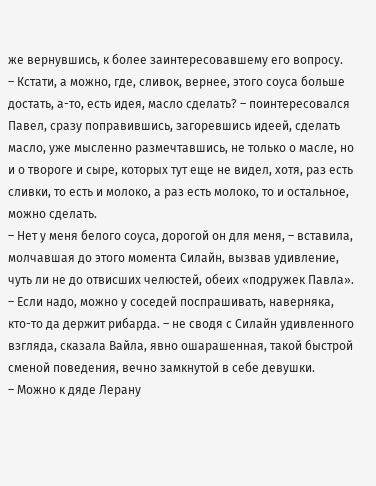же вернувшись, к более заинтересовавшему его вопросу.
– Кстати, а можно, где, сливок, вернее, этого соуса больше достать, а-то, есть идея, масло сделать? – поинтересовался Павел, сразу поправившись, загоревшись идеей, сделать масло, уже мысленно размечтавшись, не только о масле, но и о твороге и сыре, которых тут еще не видел, хотя, раз есть сливки, то есть и молоко, а раз есть молоко, то и остальное, можно сделать.
– Нет у меня белого соуса, дорогой он для меня, – вставила, молчавшая до этого момента Силайн, вызвав удивление, чуть ли не до отвисших челюстей, обеих «подружек Павла».
– Если надо, можно у соседей поспрашивать, наверняка, кто-то да держит рибарда. – не сводя с Силайн удивленного взгляда, сказала Вайла, явно ошарашенная, такой быстрой сменой поведения, вечно замкнутой в себе девушки.
– Можно к дяде Лерану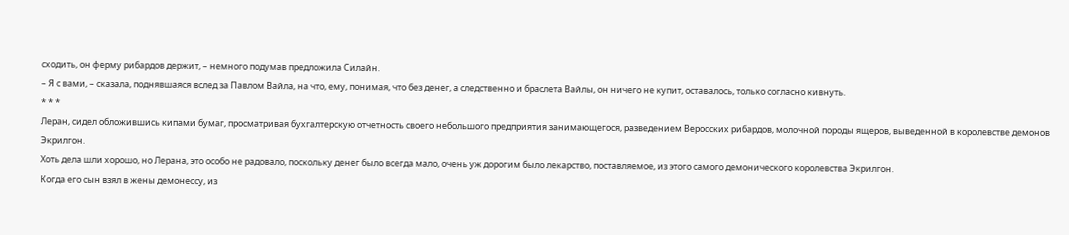сходить, он ферму рибардов держит, – немного подумав предложила Силайн.
– Я с вами, – сказала, поднявшаяся вслед за Павлом Вайла, на что, ему, понимая, что без денег, а следственно и браслета Вайлы, он ничего не купит, оставалось, только согласно кивнуть.
* * *
Леран, сидел обложившись кипами бумаг, просматривая бухгалтерскую отчетность своего небольшого предприятия занимающегося, разведением Веросских рибардов, молочной породы ящеров, выведенной в королевстве демонов Экрилгон.
Хоть дела шли хорошо, но Лерана, это особо не радовало, поскольку денег было всегда мало, очень уж дорогим было лекарство, поставляемое, из этого самого демонического королевства Экрилгон.
Когда его сын взял в жены демонессу, из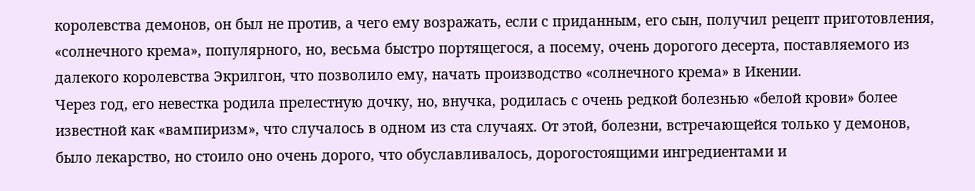королевства демонов, он был не против, а чего ему возражать, если с приданным, его сын, получил рецепт приготовления, «солнечного крема», популярного, но, весьма быстро портящегося, а посему, очень дорогого десерта, поставляемого из далекого королевства Экрилгон, что позволило ему, начать производство «солнечного крема» в Икении.
Через год, его невестка родила прелестную дочку, но, внучка, родилась с очень редкой болезнью «белой крови» более известной как «вампиризм», что случалось в одном из ста случаях. От этой, болезни, встречающейся только у демонов, было лекарство, но стоило оно очень дорого, что обуславливалось, дорогостоящими ингредиентами и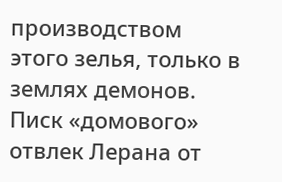производством этого зелья, только в землях демонов.
Писк «домового» отвлек Лерана от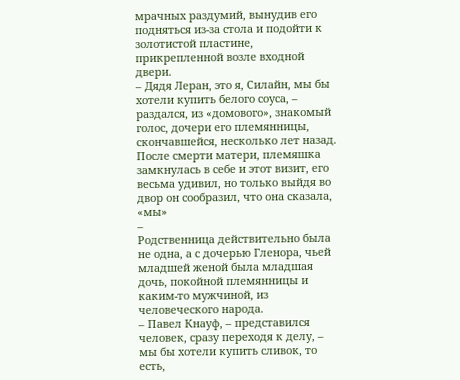мрачных раздумий, вынудив его подняться из-за стола и подойти к золотистой пластине, прикрепленной возле входной двери.
– Дядя Леран, это я, Силайн, мы бы хотели купить белого соуса, – раздался, из «домового», знакомый голос, дочери его племянницы, скончавшейся, несколько лет назад.
После смерти матери, племяшка замкнулась в себе и этот визит, его весьма удивил, но только выйдя во двор он сообразил, что она сказала, «мы»
–
Родственница действительно была не одна, а с дочерью Гленора, чьей младшей женой была младшая дочь, покойной племянницы и каким-то мужчиной, из человеческого народа.
– Павел Кнауф, – представился человек, сразу переходя к делу, – мы бы хотели купить сливок, то есть,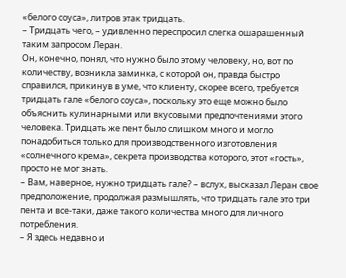«белого соуса», литров этак тридцать.
– Тридцать чего, – удивленно переспросил слегка ошарашенный таким запросом Леран.
Он, конечно, понял, что нужно было этому человеку, но, вот по количеству, возникла заминка, с которой он, правда быстро справился, прикинув в уме, что клиенту, скорее всего, требуется тридцать гале «белого соуса», поскольку это еще можно было объяснить кулинарными или вкусовыми предпочтениями этого человека. Тридцать же пент было слишком много и могло понадобиться только для производственного изготовления «солнечного крема», секрета производства которого, этот «гость», просто не мог знать.
– Вам, наверное, нужно тридцать гале? – вслух, высказал Леран свое предположение, продолжая размышлять, что тридцать гале это три пента и все-таки, даже такого количества много для личного потребления.
– Я здесь недавно и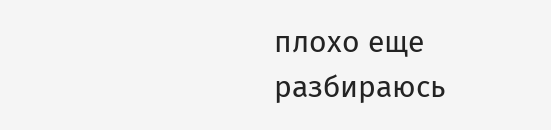плохо еще разбираюсь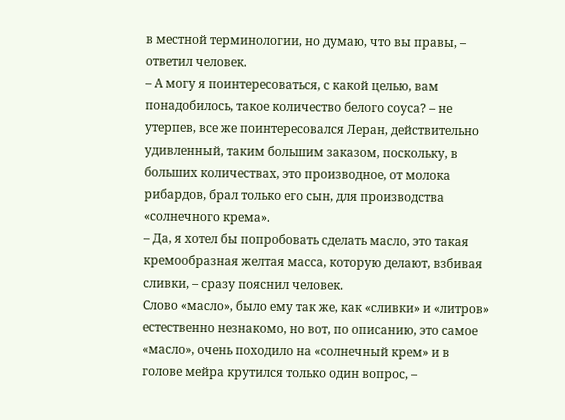в местной терминологии, но думаю, что вы правы, – ответил человек.
– А могу я поинтересоваться, с какой целью, вам понадобилось, такое количество белого соуса? – не утерпев, все же поинтересовался Леран, действительно удивленный, таким большим заказом, поскольку, в больших количествах, это производное, от молока рибардов, брал только его сын, для производства «солнечного крема».
– Да, я хотел бы попробовать сделать масло, это такая кремообразная желтая масса, которую делают, взбивая сливки, – сразу пояснил человек.
Слово «масло», было ему так же, как «сливки» и «литров» естественно незнакомо, но вот, по описанию, это самое «масло», очень походило на «солнечный крем» и в голове мейра крутился только один вопрос, –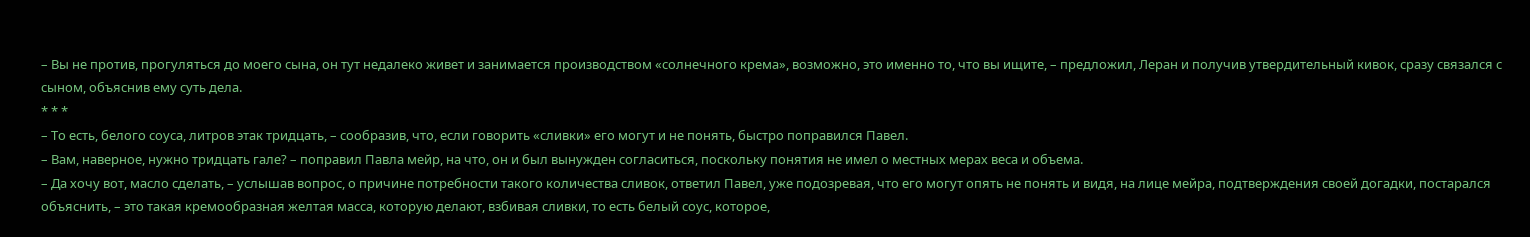– Вы не против, прогуляться до моего сына, он тут недалеко живет и занимается производством «солнечного крема», возможно, это именно то, что вы ищите, – предложил, Леран и получив утвердительный кивок, сразу связался с сыном, объяснив ему суть дела.
* * *
– То есть, белого соуса, литров этак тридцать, – сообразив, что, если говорить «сливки» его могут и не понять, быстро поправился Павел.
– Вам, наверное, нужно тридцать гале? – поправил Павла мейр, на что, он и был вынужден согласиться, поскольку понятия не имел о местных мерах веса и объема.
– Да хочу вот, масло сделать, – услышав вопрос, о причине потребности такого количества сливок, ответил Павел, уже подозревая, что его могут опять не понять и видя, на лице мейра, подтверждения своей догадки, постарался объяснить, – это такая кремообразная желтая масса, которую делают, взбивая сливки, то есть белый соус, которое,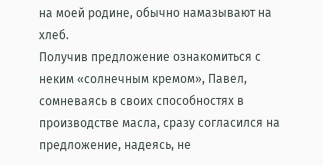на моей родине, обычно намазывают на хлеб.
Получив предложение ознакомиться с неким «солнечным кремом», Павел, сомневаясь в своих способностях в производстве масла, сразу согласился на предложение, надеясь, не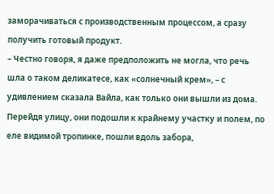заморачиваться с производственным процессом, а сразу получить готовый продукт.
– Честно говоря, я даже предположить не могла, что речь шла о таком деликатесе, как «солнечный крем», – с удивлением сказала Вайла, как только они вышли из дома.
Перейдя улицу, они подошли к крайнему участку и полем, по еле видимой тропинке, пошли вдоль забора,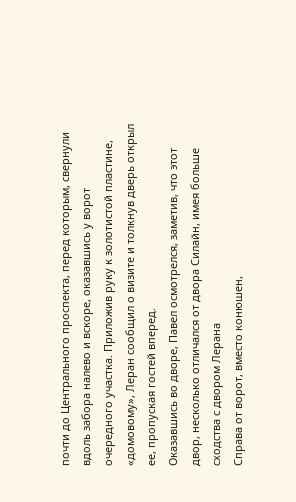почти до Центрального проспекта, перед которым, свернули вдоль забора налево и вскоре, оказавшись у ворот очередного участка. Приложив руку к золотистой пластине, «домовому», Леран сообщил о визите и толкнув дверь открыл ее, пропуская гостей вперед.
Оказавшись во дворе, Павел осмотрелся, заметив, что этот двор, несколько отличался от двора Силайн, имея больше сходства с двором Лерана
Справа от ворот, вместо конюшен,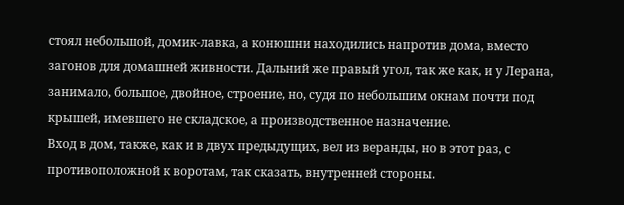стоял небольшой, домик-лавка, а конюшни находились напротив дома, вместо загонов для домашней живности. Дальний же правый угол, так же как, и у Лерана, занимало, большое, двойное, строение, но, судя по небольшим окнам почти под крышей, имевшего не складское, а производственное назначение.
Вход в дом, также, как и в двух предыдущих, вел из веранды, но в этот раз, с противоположной к воротам, так сказать, внутренней стороны.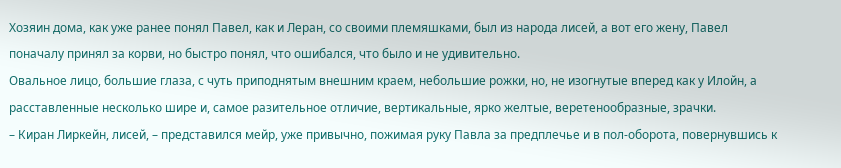Хозяин дома, как уже ранее понял Павел, как и Леран, со своими племяшками, был из народа лисей, а вот его жену, Павел поначалу принял за корви, но быстро понял, что ошибался, что было и не удивительно.
Овальное лицо, большие глаза, с чуть приподнятым внешним краем, небольшие рожки, но, не изогнутые вперед как у Илойн, а расставленные несколько шире и, самое разительное отличие, вертикальные, ярко желтые, веретенообразные, зрачки.
– Киран Лиркейн, лисей, – представился мейр, уже привычно, пожимая руку Павла за предплечье и в пол-оборота, повернувшись к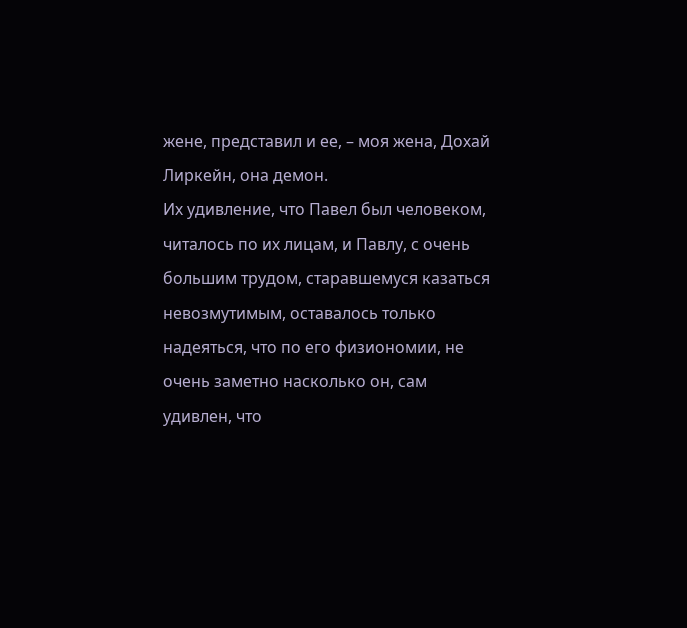жене, представил и ее, – моя жена, Дохай Лиркейн, она демон.
Их удивление, что Павел был человеком, читалось по их лицам, и Павлу, с очень большим трудом, старавшемуся казаться невозмутимым, оставалось только надеяться, что по его физиономии, не очень заметно насколько он, сам удивлен, что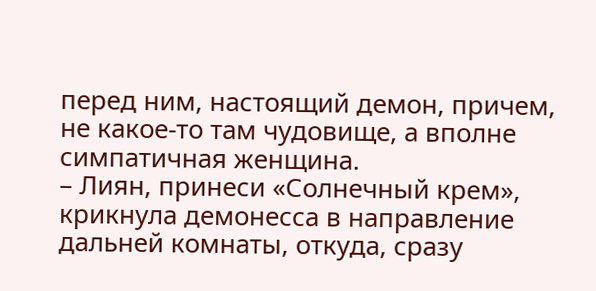перед ним, настоящий демон, причем, не какое-то там чудовище, а вполне симпатичная женщина.
– Лиян, принеси «Солнечный крем», крикнула демонесса в направление дальней комнаты, откуда, сразу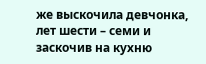же выскочила девчонка, лет шести – семи и заскочив на кухню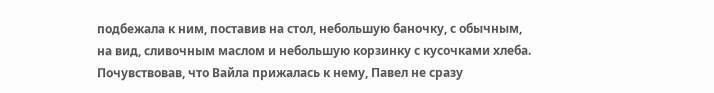подбежала к ним, поставив на стол, небольшую баночку, с обычным, на вид, сливочным маслом и небольшую корзинку с кусочками хлеба.
Почувствовав, что Вайла прижалась к нему, Павел не сразу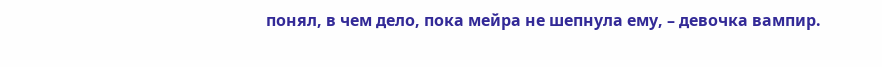понял, в чем дело, пока мейра не шепнула ему, – девочка вампир.